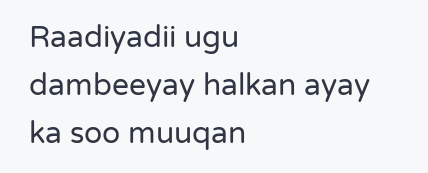Raadiyadii ugu dambeeyay halkan ayay ka soo muuqan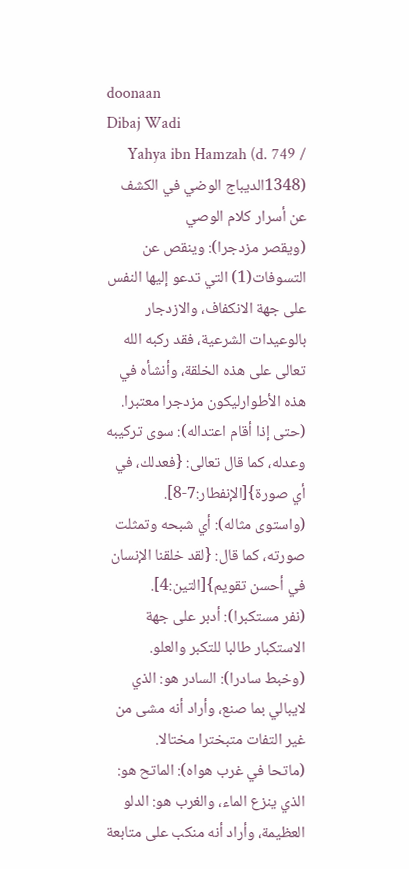doonaan
Dibaj Wadi
Yahya ibn Hamzah (d. 749 / 1348)الديباج الوضي في الكشف عن أسرار كلام الوصي
(ويقصر مزدجرا): وينقص عن التسوفات(1) التي تدعو إليها النفس على جهة الانكفاف، والازدجار بالوعيدات الشرعية، فقد ركبه الله تعالى على هذه الخلقة، وأنشأه في هذه الأطوارليكون مزدجرا معتبرا.
(حتى إذا أقام اعتداله): سوى تركيبه وعدله، كما قال تعالى: {فعدلك، في أي صورة}[الإنفطار:7-8].
(واستوى مثاله): أي شبحه وتمثلت صورته، كما قال: {لقد خلقنا الإنسان في أحسن تقويم}[التين:4].
(نفر مستكبرا): أدبر على جهة الاستكبار طالبا للتكبر والعلو.
(وخبط سادرا): السادر هو: الذي لايبالي بما صنع، وأراد أنه مشى من غير التفات متبخترا مختالا.
(ماتحا في غرب هواه): الماتح هو: الذي ينزع الماء، والغرب هو: الدلو العظيمة، وأراد أنه منكب على متابعة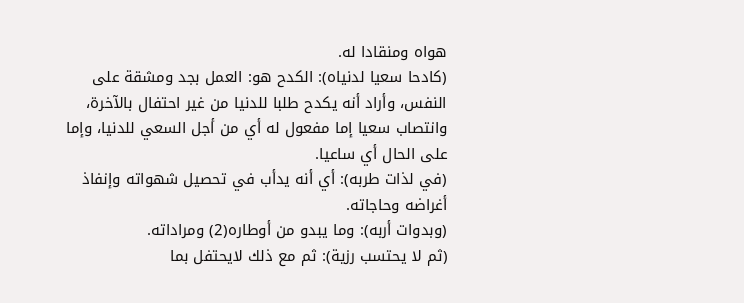هواه ومنقادا له.
(كادحا سعيا لدنياه): الكدح هو: العمل بجد ومشقة على النفس، وأراد أنه يكدح طلبا للدنيا من غير احتفال بالآخرة، وانتصاب سعيا إما مفعول له أي من أجل السعي للدنيا، وإما على الحال أي ساعيا.
(في لذات طربه): أي أنه يدأب في تحصيل شهواته وإنفاذ أغراضه وحاجاته.
(وبدوات أربه): وما يبدو من أوطاره(2) ومراداته.
(ثم لا يحتسب رزية): ثم مع ذلك لايحتفل بما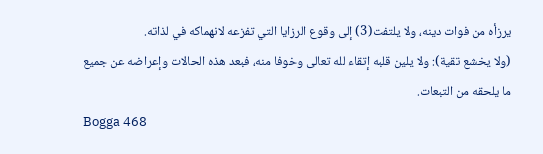يرزأه من فوات دينه، ولا يلتفت(3) إلى وقوع الرزايا التي تفزعه لانهماكه في لذاته.
(ولا يخشع تقية): ولا يلين قلبه إتقاء لله تعالى وخوفا منه، فبعد هذه الحالات وإعراضه عن جميع ما يلحقه من التبعات.
Bogga 468